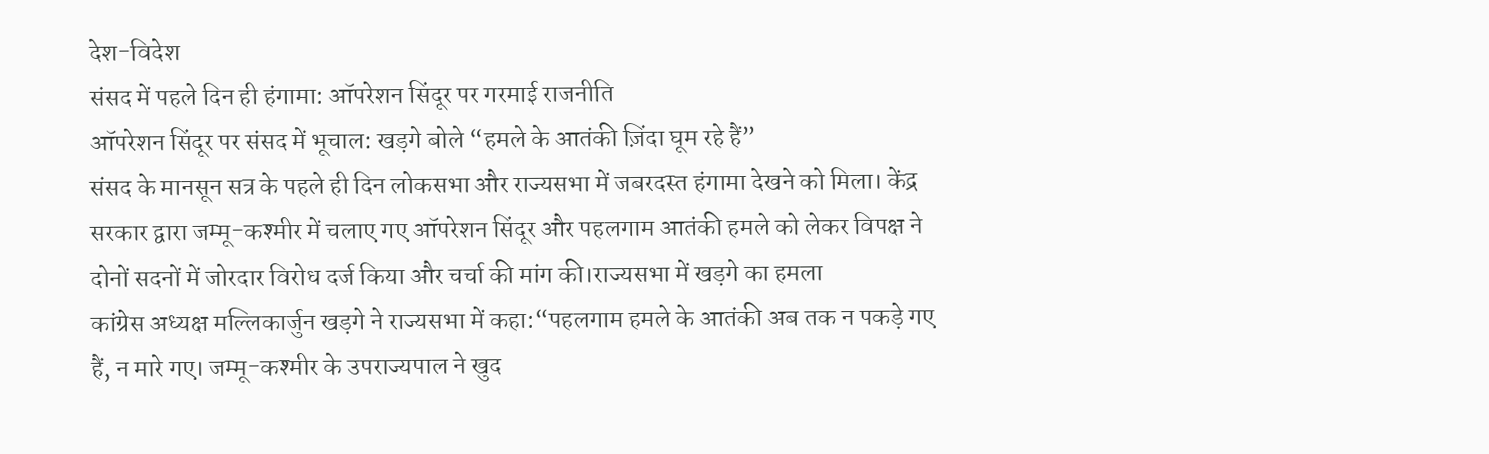देश-विदेश
संसद में पहले दिन ही हंगामा: ऑपरेशन सिंदूर पर गरमाई राजनीति
ऑपरेशन सिंदूर पर संसद में भूचाल: खड़गे बोले “हमले के आतंकी ज़िंदा घूम रहे हैं”
संसद के मानसून सत्र के पहले ही दिन लोकसभा और राज्यसभा में जबरदस्त हंगामा देखने को मिला। केंद्र सरकार द्वारा जम्मू-कश्मीर में चलाए गए ऑपरेशन सिंदूर और पहलगाम आतंकी हमले को लेकर विपक्ष ने दोनों सदनों में जोरदार विरोध दर्ज किया और चर्चा की मांग की।राज्यसभा में खड़गे का हमला
कांग्रेस अध्यक्ष मल्लिकार्जुन खड़गे ने राज्यसभा में कहा:“पहलगाम हमले के आतंकी अब तक न पकड़े गए हैं, न मारे गए। जम्मू-कश्मीर के उपराज्यपाल ने खुद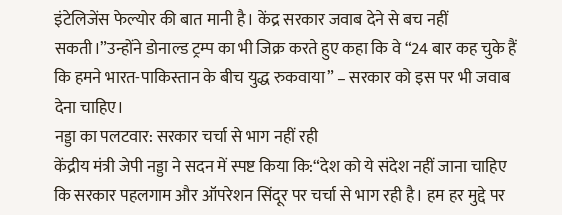इंटेलिजेंस फेल्योर की बात मानी है। केंद्र सरकार जवाब देने से बच नहीं सकती।”उन्होंने डोनाल्ड ट्रम्प का भी जिक्र करते हुए कहा कि वे “24 बार कह चुके हैं कि हमने भारत-पाकिस्तान के बीच युद्ध रुकवाया” – सरकार को इस पर भी जवाब देना चाहिए।
नड्डा का पलटवार: सरकार चर्चा से भाग नहीं रही
केंद्रीय मंत्री जेपी नड्डा ने सदन में स्पष्ट किया कि:“देश को ये संदेश नहीं जाना चाहिए कि सरकार पहलगाम और ऑपरेशन सिंदूर पर चर्चा से भाग रही है। हम हर मुद्दे पर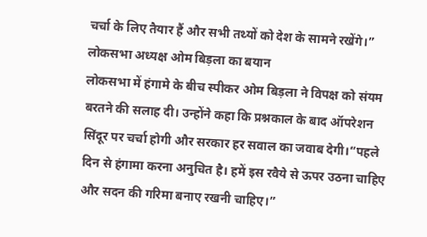चर्चा के लिए तैयार हैं और सभी तथ्यों को देश के सामने रखेंगे।”
लोकसभा अध्यक्ष ओम बिड़ला का बयान
लोकसभा में हंगामे के बीच स्पीकर ओम बिड़ला ने विपक्ष को संयम बरतने की सलाह दी। उन्होंने कहा कि प्रश्नकाल के बाद ऑपरेशन सिंदूर पर चर्चा होगी और सरकार हर सवाल का जवाब देगी।“पहले दिन से हंगामा करना अनुचित है। हमें इस रवैये से ऊपर उठना चाहिए और सदन की गरिमा बनाए रखनी चाहिए।”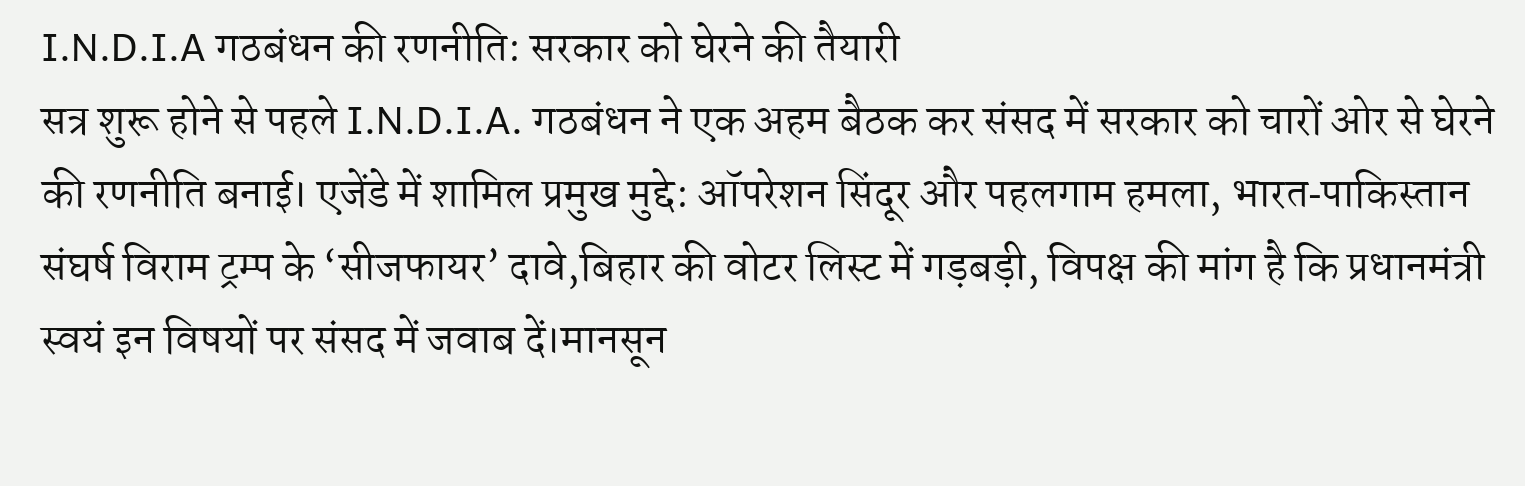I.N.D.I.A गठबंधन की रणनीति: सरकार को घेरने की तैयारी
सत्र शुरू होने से पहले I.N.D.I.A. गठबंधन ने एक अहम बैठक कर संसद में सरकार को चारों ओर से घेरने की रणनीति बनाई। एजेंडे में शामिल प्रमुख मुद्दे: ऑपरेशन सिंदूर और पहलगाम हमला, भारत‑पाकिस्तान संघर्ष विराम ट्रम्प के ‘सीजफायर’ दावे,बिहार की वोटर लिस्ट में गड़बड़ी, विपक्ष की मांग है कि प्रधानमंत्री स्वयं इन विषयों पर संसद में जवाब दें।मानसून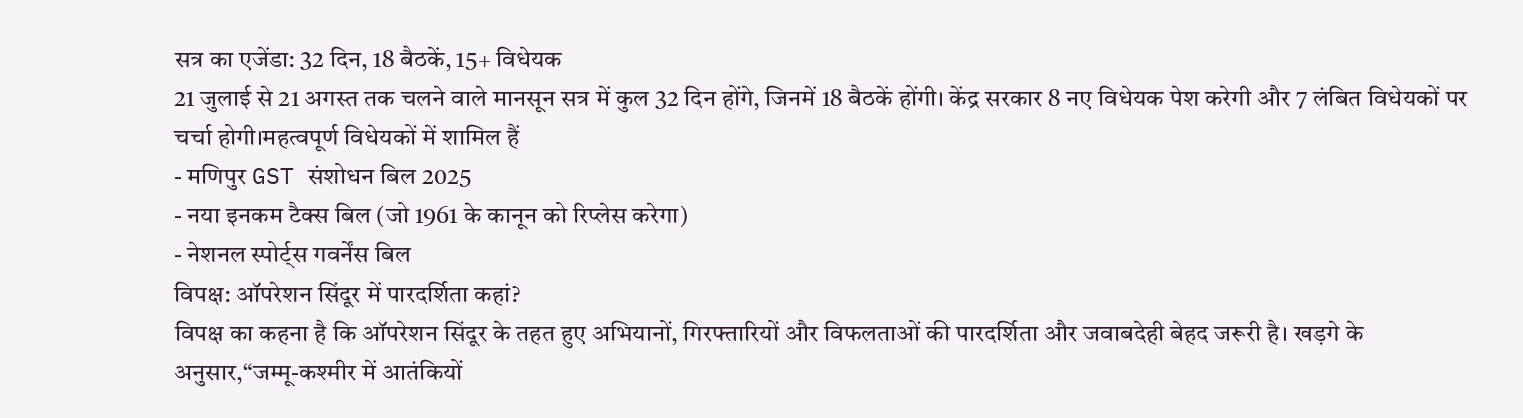सत्र का एजेंडा: 32 दिन, 18 बैठकें, 15+ विधेयक
21 जुलाई से 21 अगस्त तक चलने वाले मानसून सत्र में कुल 32 दिन होंगे, जिनमें 18 बैठकें होंगी। केंद्र सरकार 8 नए विधेयक पेश करेगी और 7 लंबित विधेयकों पर चर्चा होगी।महत्वपूर्ण विधेयकों में शामिल हैं
- मणिपुर GST संशोधन बिल 2025
- नया इनकम टैक्स बिल (जो 1961 के कानून को रिप्लेस करेगा)
- नेशनल स्पोर्ट्स गवर्नेंस बिल
विपक्ष: ऑपरेशन सिंदूर में पारदर्शिता कहां?
विपक्ष का कहना है कि ऑपरेशन सिंदूर के तहत हुए अभियानों, गिरफ्तारियों और विफलताओं की पारदर्शिता और जवाबदेही बेहद जरूरी है। खड़गे के अनुसार,“जम्मू-कश्मीर में आतंकियों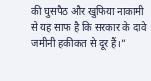की घुसपैठ और खुफिया नाकामी से यह साफ है कि सरकार के दावे जमीनी हकीकत से दूर हैं।”